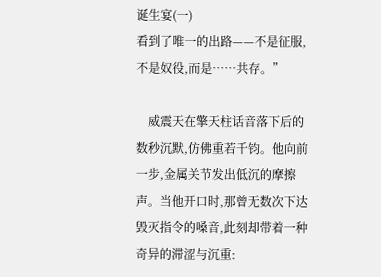诞生宴(一)
看到了唯一的出路——不是征服,不是奴役,而是……共存。”

    威震天在擎天柱话音落下后的数秒沉默,仿佛重若千钧。他向前一步,金属关节发出低沉的摩擦声。当他开口时,那曾无数次下达毁灭指令的嗓音,此刻却带着一种奇异的滞涩与沉重: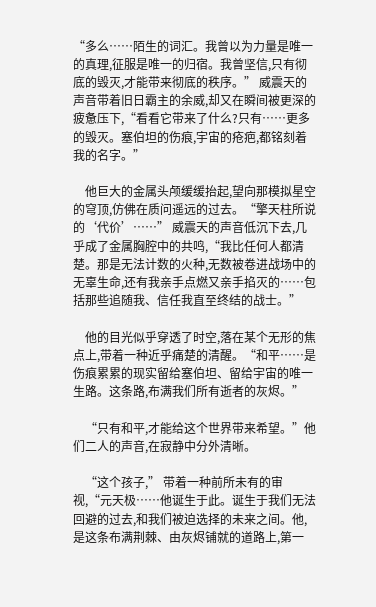“多么……陌生的词汇。我曾以为力量是唯一的真理,征服是唯一的归宿。我曾坚信,只有彻底的毁灭,才能带来彻底的秩序。” 威震天的声音带着旧日霸主的余威,却又在瞬间被更深的疲惫压下,“看看它带来了什么?只有……更多的毁灭。塞伯坦的伤痕,宇宙的疮疤,都铭刻着我的名字。”

    他巨大的金属头颅缓缓抬起,望向那模拟星空的穹顶,仿佛在质问遥远的过去。“擎天柱所说的‘代价’……” 威震天的声音低沉下去,几乎成了金属胸腔中的共鸣,“我比任何人都清楚。那是无法计数的火种,无数被卷进战场中的无辜生命,还有我亲手点燃又亲手掐灭的……包括那些追随我、信任我直至终结的战士。”

    他的目光似乎穿透了时空,落在某个无形的焦点上,带着一种近乎痛楚的清醒。“和平……是伤痕累累的现实留给塞伯坦、留给宇宙的唯一生路。这条路,布满我们所有逝者的灰烬。”

    “只有和平,才能给这个世界带来希望。”他们二人的声音,在寂静中分外清晰。

    “这个孩子,” 带着一种前所未有的审视,“元天极……他诞生于此。诞生于我们无法回避的过去,和我们被迫选择的未来之间。他,是这条布满荆棘、由灰烬铺就的道路上,第一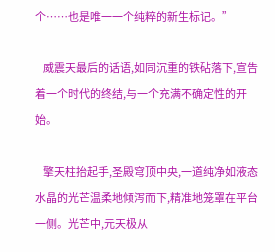个……也是唯一一个纯粹的新生标记。”

    威震天最后的话语,如同沉重的铁砧落下,宣告着一个时代的终结,与一个充满不确定性的开始。

    擎天柱抬起手,圣殿穹顶中央,一道纯净如液态水晶的光芒温柔地倾泻而下,精准地笼罩在平台一侧。光芒中,元天极从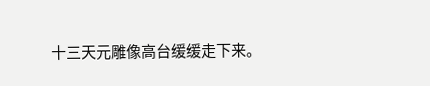十三天元雕像高台缓缓走下来。